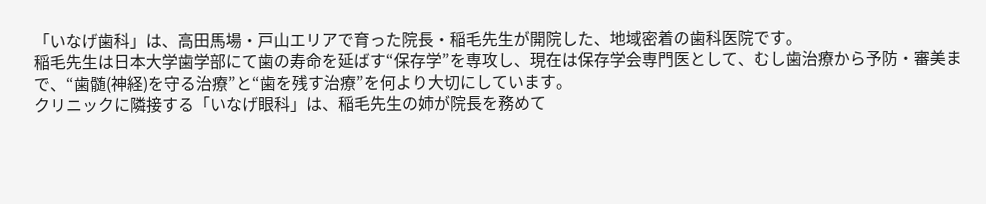「いなげ歯科」は、高田馬場・戸山エリアで育った院長・稲毛先生が開院した、地域密着の歯科医院です。
稲毛先生は日本大学歯学部にて歯の寿命を延ばす“保存学”を専攻し、現在は保存学会専門医として、むし歯治療から予防・審美まで、“歯髄(神経)を守る治療”と“歯を残す治療”を何より大切にしています。
クリニックに隣接する「いなげ眼科」は、稲毛先生の姉が院長を務めて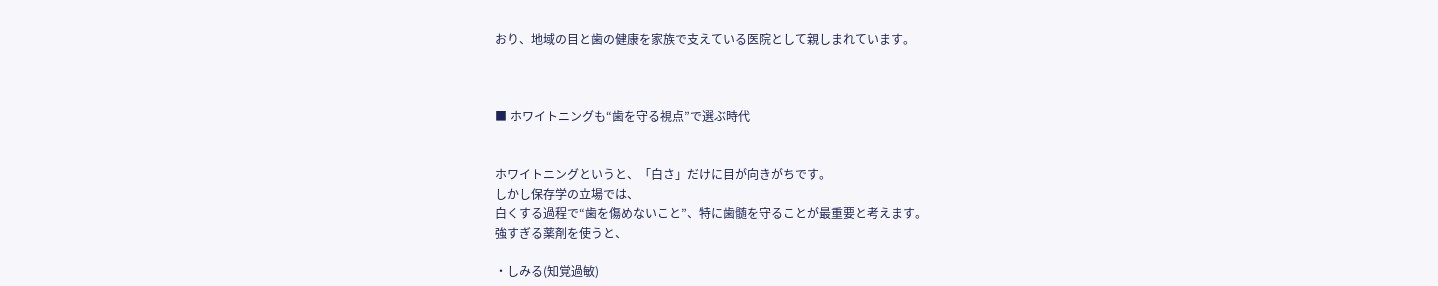おり、地域の目と歯の健康を家族で支えている医院として親しまれています。



■ ホワイトニングも“歯を守る視点”で選ぶ時代


ホワイトニングというと、「白さ」だけに目が向きがちです。
しかし保存学の立場では、
白くする過程で“歯を傷めないこと”、特に歯髄を守ることが最重要と考えます。
強すぎる薬剤を使うと、

・しみる(知覚過敏)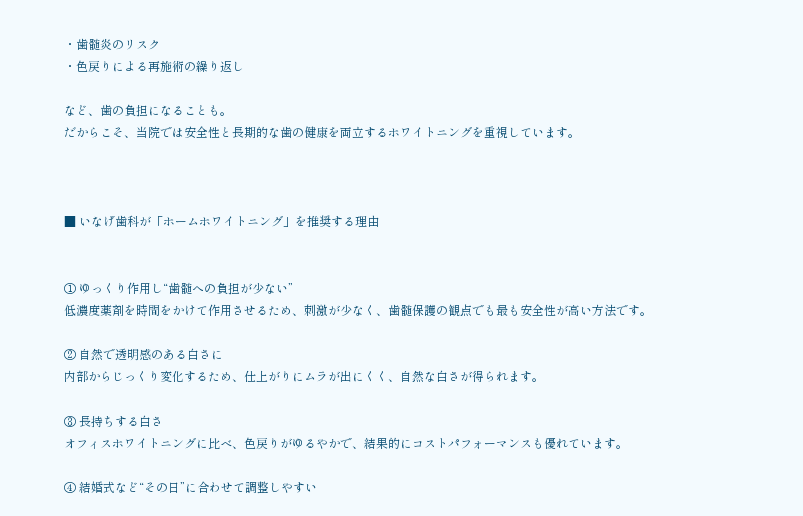・歯髄炎のリスク
・色戻りによる再施術の繰り返し

など、歯の負担になることも。
だからこそ、当院では安全性と長期的な歯の健康を両立するホワイトニングを重視しています。



■ いなげ歯科が「ホームホワイトニング」を推奨する理由


① ゆっくり作用し“歯髄への負担が少ない”
低濃度薬剤を時間をかけて作用させるため、刺激が少なく、歯髄保護の観点でも最も安全性が高い方法です。

② 自然で透明感のある白さに
内部からじっくり変化するため、仕上がりにムラが出にくく、自然な白さが得られます。

③ 長持ちする白さ
オフィスホワイトニングに比べ、色戻りがゆるやかで、結果的にコストパフォーマンスも優れています。

④ 結婚式など“その日”に合わせて調整しやすい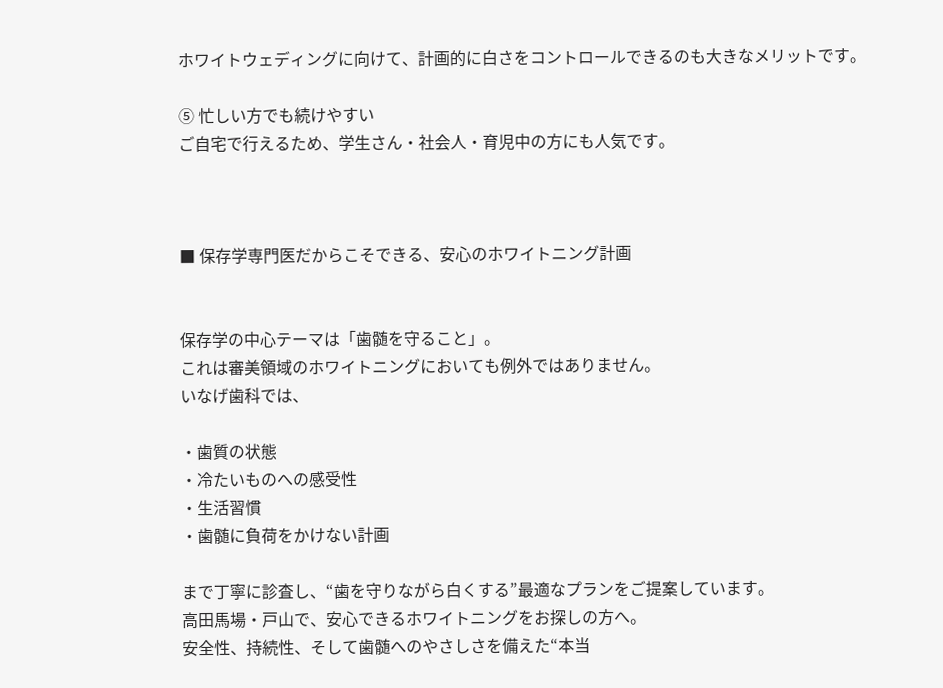ホワイトウェディングに向けて、計画的に白さをコントロールできるのも大きなメリットです。

⑤ 忙しい方でも続けやすい
ご自宅で行えるため、学生さん・社会人・育児中の方にも人気です。



■ 保存学専門医だからこそできる、安心のホワイトニング計画


保存学の中心テーマは「歯髄を守ること」。
これは審美領域のホワイトニングにおいても例外ではありません。
いなげ歯科では、

・歯質の状態
・冷たいものへの感受性
・生活習慣
・歯髄に負荷をかけない計画

まで丁寧に診査し、“歯を守りながら白くする”最適なプランをご提案しています。
高田馬場・戸山で、安心できるホワイトニングをお探しの方へ。
安全性、持続性、そして歯髄へのやさしさを備えた“本当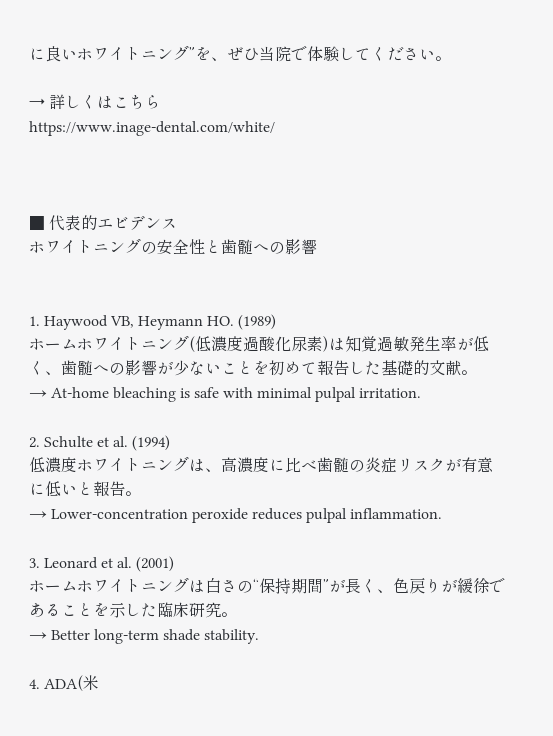に良いホワイトニング”を、ぜひ当院で体験してください。

→ 詳しくはこちら
https://www.inage-dental.com/white/



■ 代表的エビデンス
ホワイトニングの安全性と歯髄への影響


1. Haywood VB, Heymann HO. (1989)
ホームホワイトニング(低濃度過酸化尿素)は知覚過敏発生率が低く、歯髄への影響が少ないことを初めて報告した基礎的文献。
→ At-home bleaching is safe with minimal pulpal irritation.

2. Schulte et al. (1994)
低濃度ホワイトニングは、高濃度に比べ歯髄の炎症リスクが有意に低いと報告。
→ Lower-concentration peroxide reduces pulpal inflammation.

3. Leonard et al. (2001)
ホームホワイトニングは白さの“保持期間”が長く、色戻りが緩徐であることを示した臨床研究。
→ Better long-term shade stability.

4. ADA(米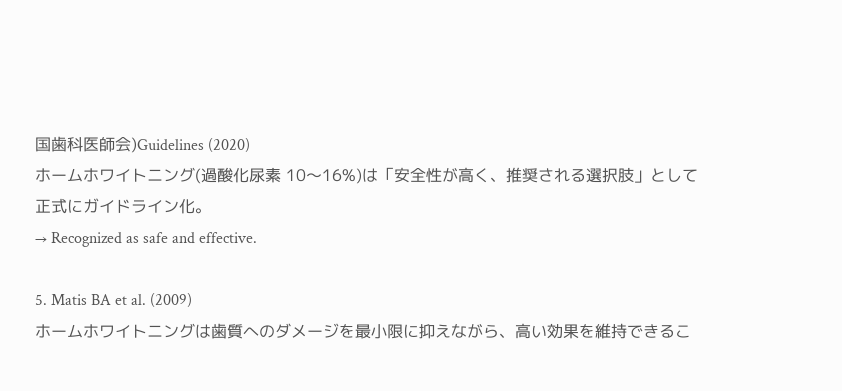国歯科医師会)Guidelines (2020)
ホームホワイトニング(過酸化尿素 10〜16%)は「安全性が高く、推奨される選択肢」として正式にガイドライン化。
→ Recognized as safe and effective.

5. Matis BA et al. (2009)
ホームホワイトニングは歯質へのダメージを最小限に抑えながら、高い効果を維持できるこ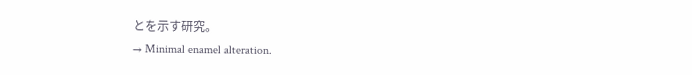とを示す研究。
→ Minimal enamel alteration.